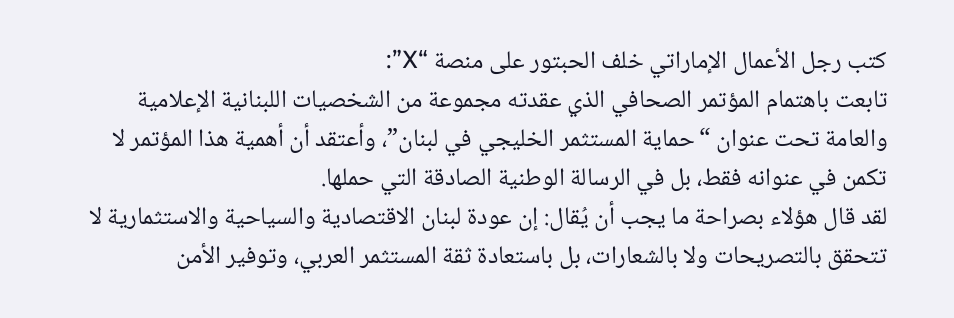كتب رجل الأعمال الإماراتي خلف الحبتور على منصة “X”:
تابعت باهتمام المؤتمر الصحافي الذي عقدته مجموعة من الشخصيات اللبنانية الإعلامية والعامة تحت عنوان “حماية المستثمر الخليجي في لبنان”، وأعتقد أن أهمية هذا المؤتمر لا تكمن في عنوانه فقط، بل في الرسالة الوطنية الصادقة التي حملها.
لقد قال هؤلاء بصراحة ما يجب أن يُقال: إن عودة لبنان الاقتصادية والسياحية والاستثمارية لا تتحقق بالتصريحات ولا بالشعارات، بل باستعادة ثقة المستثمر العربي، وتوفير الأمن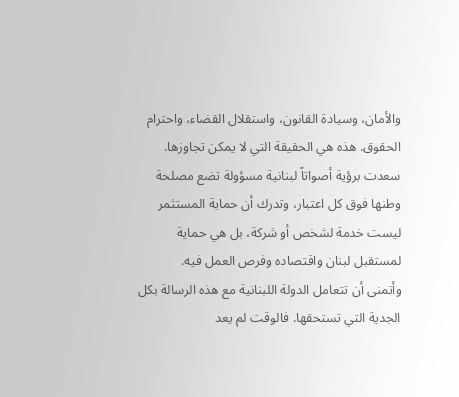والأمان، وسيادة القانون، واستقلال القضاء، واحترام الحقوق. هذه هي الحقيقة التي لا يمكن تجاوزها.
سعدت برؤية أصواتاً لبنانية مسؤولة تضع مصلحة وطنها فوق كل اعتبار، وتدرك أن حماية المستثمر ليست خدمة لشخص أو شركة، بل هي حماية لمستقبل لبنان واقتصاده وفرص العمل فيه.
وأتمنى أن تتعامل الدولة اللبنانية مع هذه الرسالة بكل الجدية التي تستحقها. فالوقت لم يعد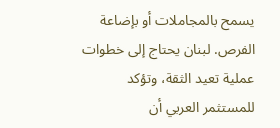يسمح بالمجاملات أو بإضاعة الفرص. لبنان يحتاج إلى خطوات عملية تعيد الثقة، وتؤكد للمستثمر العربي أن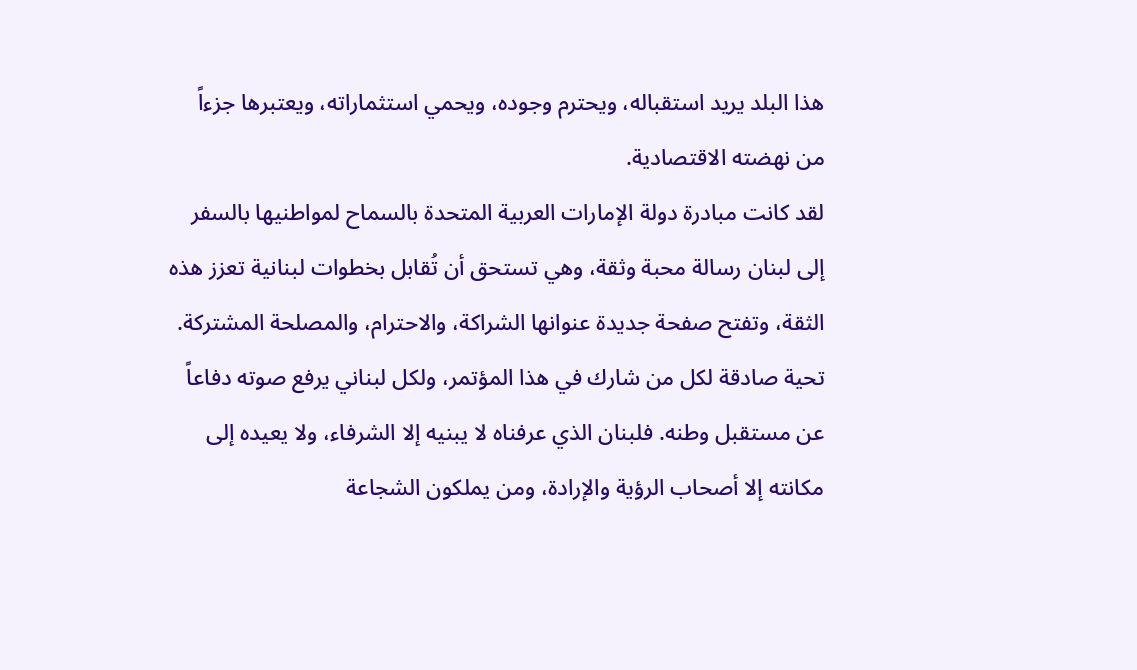هذا البلد يريد استقباله، ويحترم وجوده، ويحمي استثماراته، ويعتبرها جزءاً من نهضته الاقتصادية.
لقد كانت مبادرة دولة الإمارات العربية المتحدة بالسماح لمواطنيها بالسفر إلى لبنان رسالة محبة وثقة، وهي تستحق أن تُقابل بخطوات لبنانية تعزز هذه الثقة، وتفتح صفحة جديدة عنوانها الشراكة، والاحترام، والمصلحة المشتركة.
تحية صادقة لكل من شارك في هذا المؤتمر، ولكل لبناني يرفع صوته دفاعاً عن مستقبل وطنه. فلبنان الذي عرفناه لا يبنيه إلا الشرفاء، ولا يعيده إلى مكانته إلا أصحاب الرؤية والإرادة، ومن يملكون الشجاعة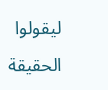ليقولوا الحقيقة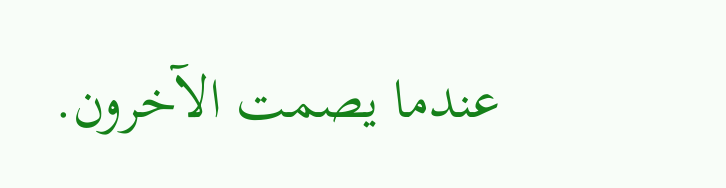عندما يصمت الآخرون.